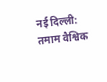नई दिल्ली: तमाम वैश्विक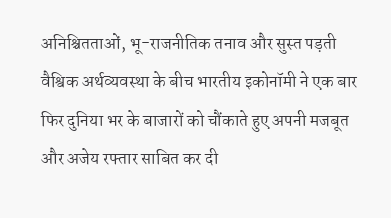अनिश्चितताओं, भू-राजनीतिक तनाव और सुस्त पड़ती वैश्विक अर्थव्यवस्था के बीच भारतीय इकोनॉमी ने एक बार फिर दुनिया भर के बाजारों को चौंकाते हुए अपनी मजबूत और अजेय रफ्तार साबित कर दी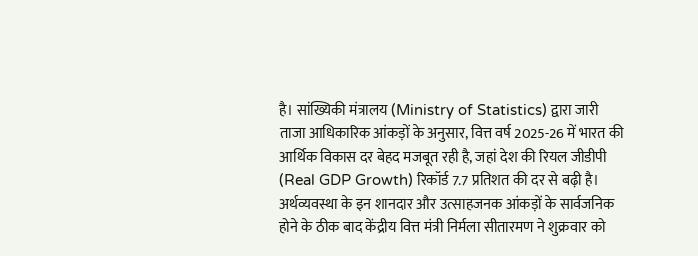है। सांख्यिकी मंत्रालय (Ministry of Statistics) द्वारा जारी ताजा आधिकारिक आंकड़ों के अनुसार, वित्त वर्ष 2025-26 में भारत की आर्थिक विकास दर बेहद मजबूत रही है, जहां देश की रियल जीडीपी (Real GDP Growth) रिकॉर्ड 7.7 प्रतिशत की दर से बढ़ी है। अर्थव्यवस्था के इन शानदार और उत्साहजनक आंकड़ों के सार्वजनिक होने के ठीक बाद केंद्रीय वित्त मंत्री निर्मला सीतारमण ने शुक्रवार को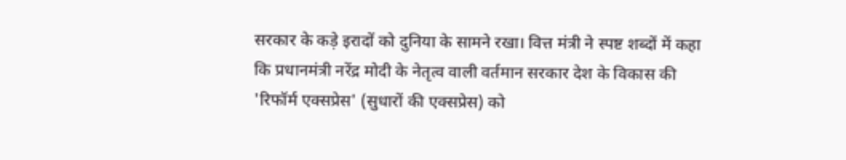सरकार के कड़े इरादों को दुनिया के सामने रखा। वित्त मंत्री ने स्पष्ट शब्दों में कहा कि प्रधानमंत्री नरेंद्र मोदी के नेतृत्व वाली वर्तमान सरकार देश के विकास की 'रिफॉर्म एक्सप्रेस' (सुधारों की एक्सप्रेस) को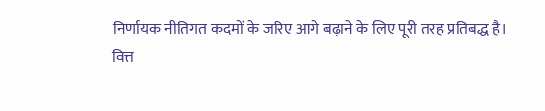निर्णायक नीतिगत कदमों के जरिए आगे बढ़ाने के लिए पूरी तरह प्रतिबद्ध है।
वित्त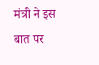मंत्री ने इस बात पर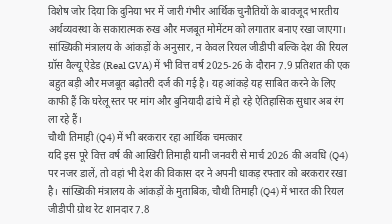विशेष जोर दिया कि दुनिया भर में जारी गंभीर आर्थिक चुनौतियों के बावजूद भारतीय अर्थव्यवस्था के सकारात्मक रुख और मजबूत मोमेंटम को लगातार बनाए रखा जाएगा। सांख्यिकी मंत्रालय के आंकड़ों के अनुसार, न केवल रियल जीडीपी बल्कि देश की रियल ग्रॉस वैल्यू ऐडेड (Real GVA) में भी वित्त वर्ष 2025-26 के दौरान 7.9 प्रतिशत की एक बहुत बड़ी और मजबूत बढ़ोतरी दर्ज की गई है। यह आंकड़े यह साबित करने के लिए काफी हैं कि घरेलू स्तर पर मांग और बुनियादी ढांचे में हो रहे ऐतिहासिक सुधार अब रंग ला रहे हैं।
चौथी तिमाही (Q4) में भी बरकरार रहा आर्थिक चमत्कार
यदि इस पूरे वित्त वर्ष की आखिरी तिमाही यानी जनवरी से मार्च 2026 की अवधि (Q4) पर नजर डालें, तो वहां भी देश की विकास दर ने अपनी धाकड़ रफ्तार को बरकरार रखा है। सांख्यिकी मंत्रालय के आंकड़ों के मुताबिक, चौथी तिमाही (Q4) में भारत की रियल जीडीपी ग्रोथ रेट शानदार 7.8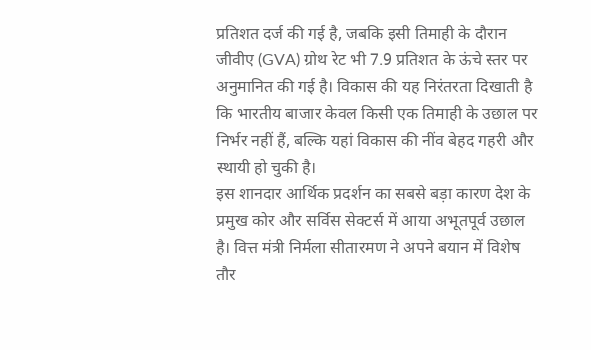प्रतिशत दर्ज की गई है, जबकि इसी तिमाही के दौरान जीवीए (GVA) ग्रोथ रेट भी 7.9 प्रतिशत के ऊंचे स्तर पर अनुमानित की गई है। विकास की यह निरंतरता दिखाती है कि भारतीय बाजार केवल किसी एक तिमाही के उछाल पर निर्भर नहीं हैं, बल्कि यहां विकास की नींव बेहद गहरी और स्थायी हो चुकी है।
इस शानदार आर्थिक प्रदर्शन का सबसे बड़ा कारण देश के प्रमुख कोर और सर्विस सेक्टर्स में आया अभूतपूर्व उछाल है। वित्त मंत्री निर्मला सीतारमण ने अपने बयान में विशेष तौर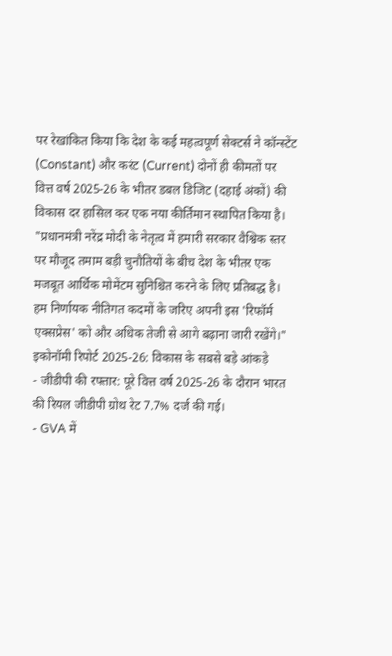पर रेखांकित किया कि देश के कई महत्वपूर्ण सेक्टर्स ने कॉन्स्टेंट (Constant) और करंट (Current) दोनों ही कीमतों पर वित्त वर्ष 2025-26 के भीतर डबल डिजिट (दहाई अंकों) की विकास दर हासिल कर एक नया कीर्तिमान स्थापित किया है।
"प्रधानमंत्री नरेंद्र मोदी के नेतृत्व में हमारी सरकार वैश्विक स्तर पर मौजूद तमाम बड़ी चुनौतियों के बीच देश के भीतर एक मजबूत आर्थिक मोमेंटम सुनिश्चित करने के लिए प्रतिबद्ध है। हम निर्णायक नीतिगत कदमों के जरिए अपनी इस 'रिफॉर्म एक्सप्रेस' को और अधिक तेजी से आगे बढ़ाना जारी रखेंगे।"
इकोनॉमी रिपोर्ट 2025-26: विकास के सबसे बड़े आंकड़े
- जीडीपी की रफ्तार: पूरे वित्त वर्ष 2025-26 के दौरान भारत की रियल जीडीपी ग्रोथ रेट 7.7% दर्ज की गई।
- GVA में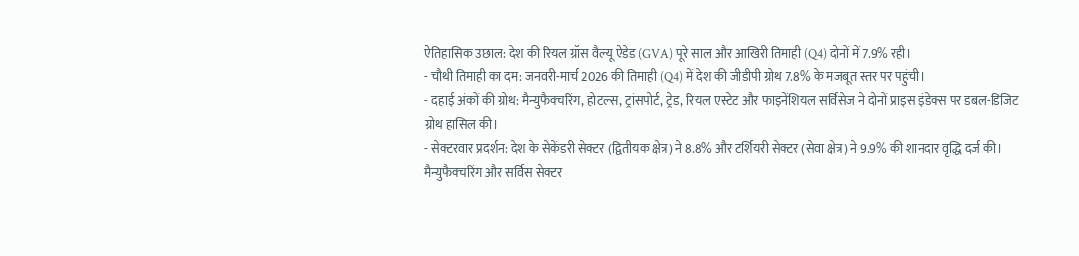ऐतिहासिक उछाल: देश की रियल ग्रॉस वैल्यू ऐडेड (GVA) पूरे साल और आखिरी तिमाही (Q4) दोनों में 7.9% रही।
- चौथी तिमाही का दम: जनवरी-मार्च 2026 की तिमाही (Q4) में देश की जीडीपी ग्रोथ 7.8% के मजबूत स्तर पर पहुंची।
- दहाई अंकों की ग्रोथ: मैन्युफैक्चरिंग, होटल्स, ट्रांसपोर्ट, ट्रेड, रियल एस्टेट और फाइनेंशियल सर्विसेज ने दोनों प्राइस इंडेक्स पर डबल-डिजिट ग्रोथ हासिल की।
- सेक्टरवार प्रदर्शन: देश के सेकेंडरी सेक्टर (द्वितीयक क्षेत्र) ने 8.8% और टर्शियरी सेक्टर (सेवा क्षेत्र) ने 9.9% की शानदार वृद्धि दर्ज की।
मैन्युफैक्चरिंग और सर्विस सेक्टर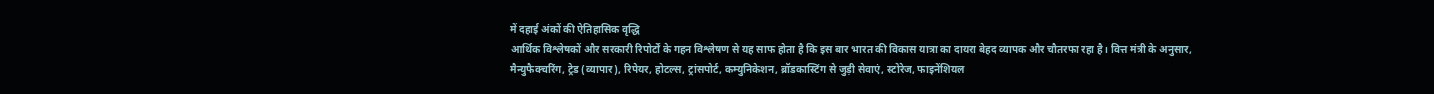में दहाई अंकों की ऐतिहासिक वृद्धि
आर्थिक विश्लेषकों और सरकारी रिपोर्टों के गहन विश्लेषण से यह साफ होता है कि इस बार भारत की विकास यात्रा का दायरा बेहद व्यापक और चौतरफा रहा है। वित्त मंत्री के अनुसार, मैन्युफैक्चरिंग, ट्रेड (व्यापार), रिपेयर, होटल्स, ट्रांसपोर्ट, कम्युनिकेशन, ब्रॉडकास्टिंग से जुड़ी सेवाएं, स्टोरेज, फाइनेंशियल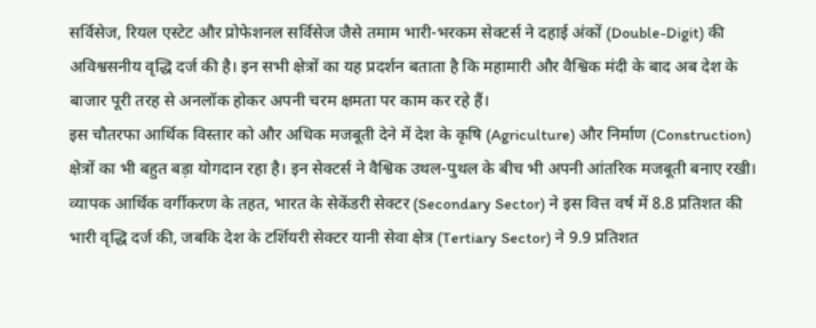सर्विसेज, रियल एस्टेट और प्रोफेशनल सर्विसेज जैसे तमाम भारी-भरकम सेक्टर्स ने दहाई अंकों (Double-Digit) की अविश्वसनीय वृद्धि दर्ज की है। इन सभी क्षेत्रों का यह प्रदर्शन बताता है कि महामारी और वैश्विक मंदी के बाद अब देश के बाजार पूरी तरह से अनलॉक होकर अपनी चरम क्षमता पर काम कर रहे हैं।
इस चौतरफा आर्थिक विस्तार को और अधिक मजबूती देने में देश के कृषि (Agriculture) और निर्माण (Construction) क्षेत्रों का भी बहुत बड़ा योगदान रहा है। इन सेक्टर्स ने वैश्विक उथल-पुथल के बीच भी अपनी आंतरिक मजबूती बनाए रखी। व्यापक आर्थिक वर्गीकरण के तहत, भारत के सेकेंडरी सेक्टर (Secondary Sector) ने इस वित्त वर्ष में 8.8 प्रतिशत की भारी वृद्धि दर्ज की, जबकि देश के टर्शियरी सेक्टर यानी सेवा क्षेत्र (Tertiary Sector) ने 9.9 प्रतिशत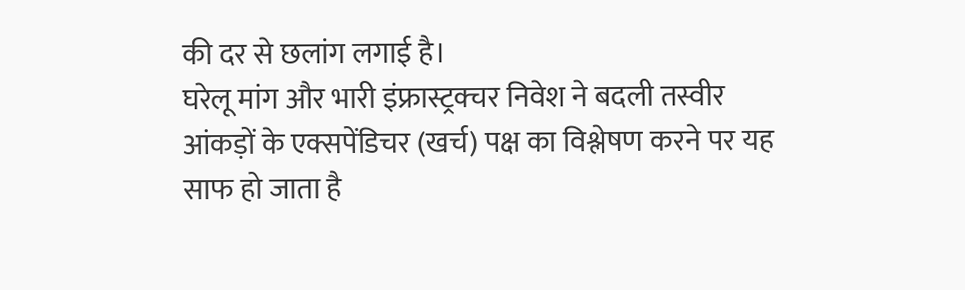की दर से छलांग लगाई है।
घरेलू मांग और भारी इंफ्रास्ट्रक्चर निवेश ने बदली तस्वीर
आंकड़ों के एक्सपेंडिचर (खर्च) पक्ष का विश्लेषण करने पर यह साफ हो जाता है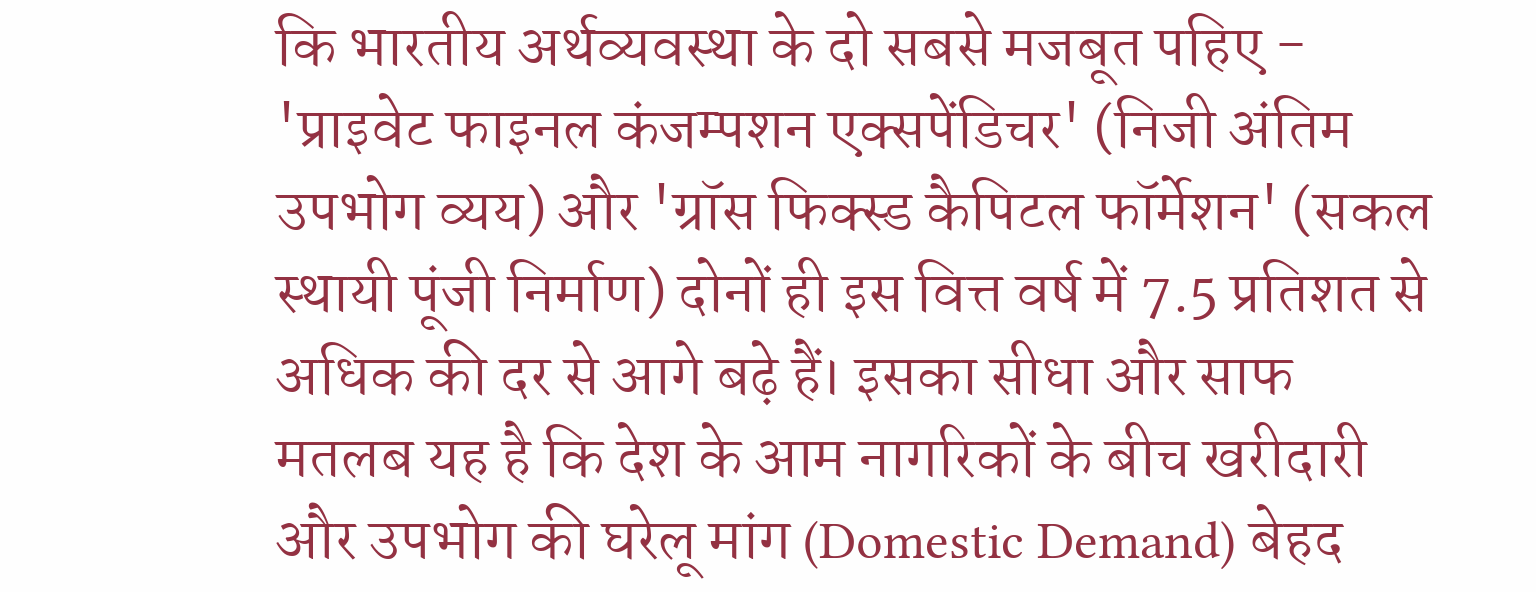कि भारतीय अर्थव्यवस्था के दो सबसे मजबूत पहिए - 'प्राइवेट फाइनल कंजम्पशन एक्सपेंडिचर' (निजी अंतिम उपभोग व्यय) और 'ग्रॉस फिक्स्ड कैपिटल फॉर्मेशन' (सकल स्थायी पूंजी निर्माण) दोनों ही इस वित्त वर्ष में 7.5 प्रतिशत से अधिक की दर से आगे बढ़े हैं। इसका सीधा और साफ मतलब यह है कि देश के आम नागरिकों के बीच खरीदारी और उपभोग की घरेलू मांग (Domestic Demand) बेहद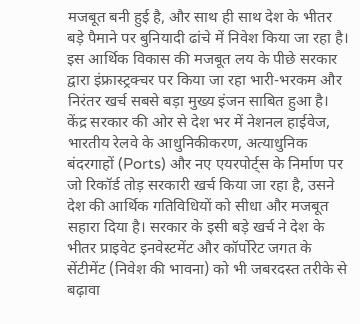मजबूत बनी हुई है, और साथ ही साथ देश के भीतर बड़े पैमाने पर बुनियादी ढांचे में निवेश किया जा रहा है।
इस आर्थिक विकास की मजबूत लय के पीछे सरकार द्वारा इंफ्रास्ट्रक्चर पर किया जा रहा भारी-भरकम और निरंतर खर्च सबसे बड़ा मुख्य इंजन साबित हुआ है। केंद्र सरकार की ओर से देश भर में नेशनल हाईवेज, भारतीय रेलवे के आधुनिकीकरण, अत्याधुनिक बंदरगाहों (Ports) और नए एयरपोर्ट्स के निर्माण पर जो रिकॉर्ड तोड़ सरकारी खर्च किया जा रहा है, उसने देश की आर्थिक गतिविधियों को सीधा और मजबूत सहारा दिया है। सरकार के इसी बड़े खर्च ने देश के भीतर प्राइवेट इनवेस्टमेंट और कॉर्पोरेट जगत के सेंटीमेंट (निवेश की भावना) को भी जबरदस्त तरीके से बढ़ावा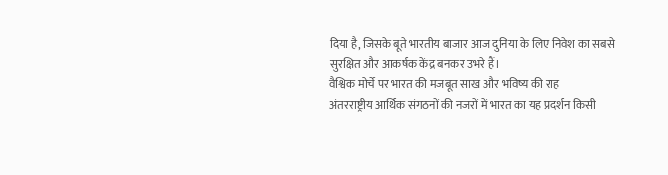दिया है, जिसके बूते भारतीय बाजार आज दुनिया के लिए निवेश का सबसे सुरक्षित और आकर्षक केंद्र बनकर उभरे हैं।
वैश्विक मोर्चे पर भारत की मजबूत साख और भविष्य की राह
अंतरराष्ट्रीय आर्थिक संगठनों की नजरों में भारत का यह प्रदर्शन किसी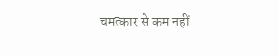चमत्कार से कम नहीं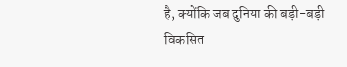है, क्योंकि जब दुनिया की बड़ी-बड़ी विकसित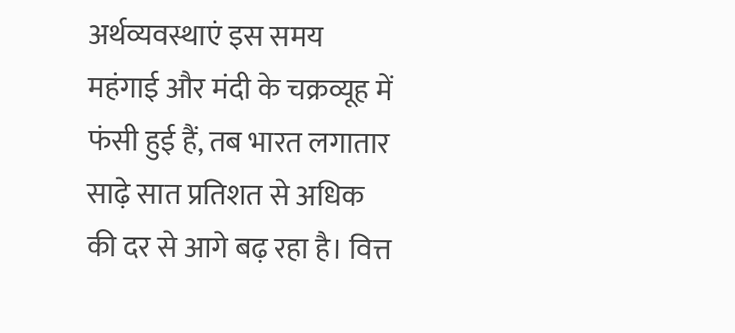अर्थव्यवस्थाएं इस समय महंगाई और मंदी के चक्रव्यूह में फंसी हुई हैं, तब भारत लगातार साढ़े सात प्रतिशत से अधिक की दर से आगे बढ़ रहा है। वित्त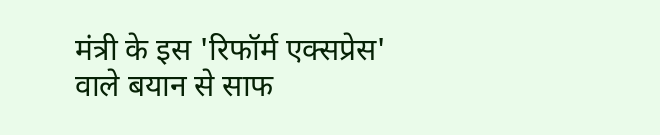मंत्री के इस 'रिफॉर्म एक्सप्रेस' वाले बयान से साफ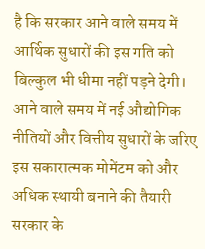है कि सरकार आने वाले समय में आर्थिक सुधारों की इस गति को बिल्कुल भी धीमा नहीं पड़ने देगी। आने वाले समय में नई औद्योगिक नीतियों और वित्तीय सुधारों के जरिए इस सकारात्मक मोमेंटम को और अधिक स्थायी बनाने की तैयारी सरकार के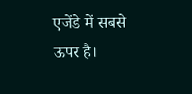एजेंडे में सबसे ऊपर है।